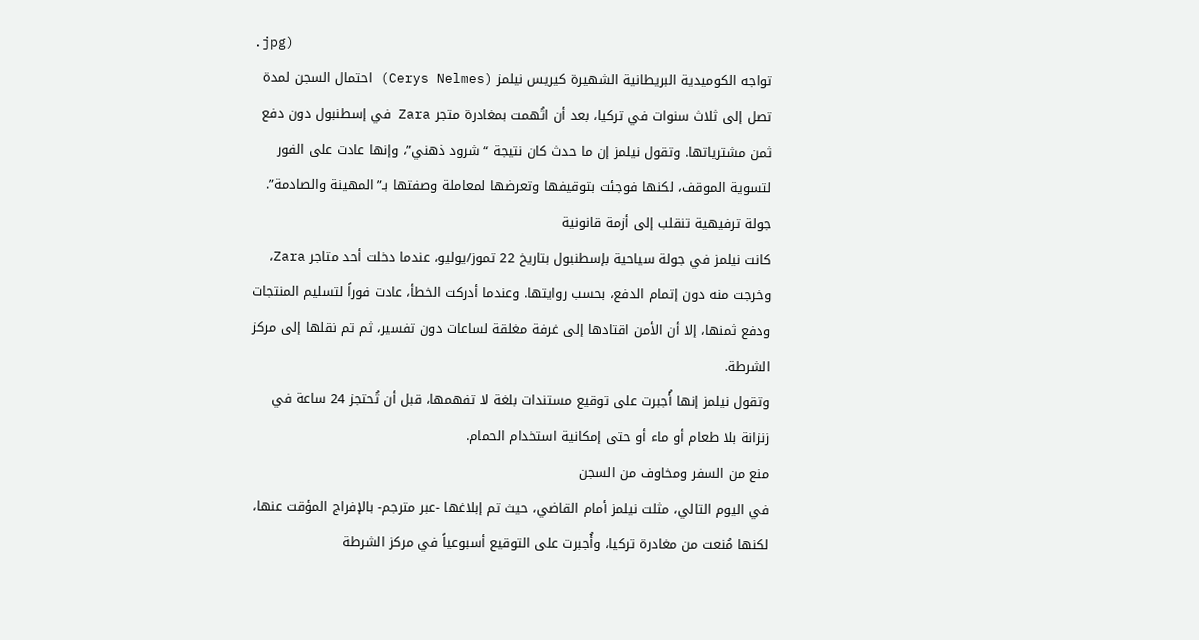.jpg)
تواجه الكوميدية البريطانية الشهيرة كيريس نيلمز (Cerys Nelmes) احتمال السجن لمدة تصل إلى ثلاث سنوات في تركيا، بعد أن اتُهمت بمغادرة متجر Zara في إسطنبول دون دفع ثمن مشترياتها. وتقول نيلمز إن ما حدث كان نتيجة “شرود ذهني”، وإنها عادت على الفور لتسوية الموقف، لكنها فوجئت بتوقيفها وتعرضها لمعاملة وصفتها بـ”المهينة والصادمة”.
جولة ترفيهية تنقلب إلى أزمة قانونية
كانت نيلمز في جولة سياحية بإسطنبول بتاريخ 22 تموز/يوليو، عندما دخلت أحد متاجر Zara، وخرجت منه دون إتمام الدفع، بحسب روايتها. وعندما أدركت الخطأ، عادت فوراً لتسليم المنتجات ودفع ثمنها، إلا أن الأمن اقتادها إلى غرفة مغلقة لساعات دون تفسير، ثم تم نقلها إلى مركز الشرطة.
وتقول نيلمز إنها أُجبرت على توقيع مستندات بلغة لا تفهمها، قبل أن تُحتجز 24 ساعة في زنزانة بلا طعام أو ماء أو حتى إمكانية استخدام الحمام.
منع من السفر ومخاوف من السجن
في اليوم التالي، مثلت نيلمز أمام القاضي، حيث تم إبلاغها -عبر مترجم- بالإفراج المؤقت عنها، لكنها مُنعت من مغادرة تركيا، وأُجبرت على التوقيع أسبوعياً في مركز الشرطة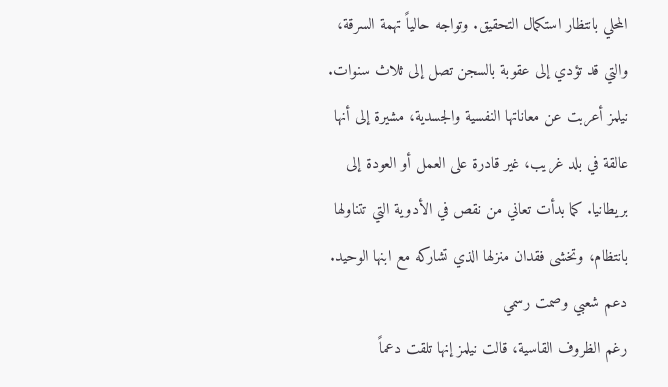المحلي بانتظار استكمال التحقيق. وتواجه حالياً تهمة السرقة، والتي قد تؤدي إلى عقوبة بالسجن تصل إلى ثلاث سنوات.
نيلمز أعربت عن معاناتها النفسية والجسدية، مشيرة إلى أنها عالقة في بلد غريب، غير قادرة على العمل أو العودة إلى بريطانيا. كما بدأت تعاني من نقص في الأدوية التي تتناولها بانتظام، وتخشى فقدان منزلها الذي تشاركه مع ابنها الوحيد.
دعم شعبي وصمت رسمي
رغم الظروف القاسية، قالت نيلمز إنها تلقت دعماً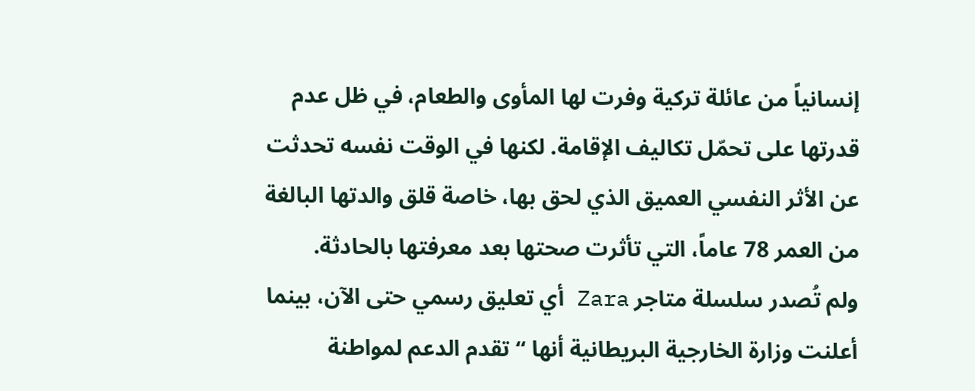إنسانياً من عائلة تركية وفرت لها المأوى والطعام، في ظل عدم قدرتها على تحمّل تكاليف الإقامة. لكنها في الوقت نفسه تحدثت عن الأثر النفسي العميق الذي لحق بها، خاصة قلق والدتها البالغة من العمر 78 عاماً، التي تأثرت صحتها بعد معرفتها بالحادثة.
ولم تُصدر سلسلة متاجر Zara أي تعليق رسمي حتى الآن، بينما أعلنت وزارة الخارجية البريطانية أنها “تقدم الدعم لمواطنة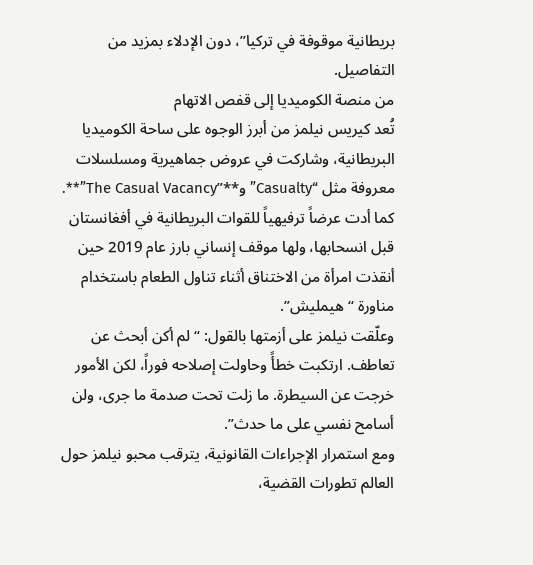بريطانية موقوفة في تركيا”، دون الإدلاء بمزيد من التفاصيل.
من منصة الكوميديا إلى قفص الاتهام
تُعد كيريس نيلمز من أبرز الوجوه على ساحة الكوميديا البريطانية، وشاركت في عروض جماهيرية ومسلسلات معروفة مثل “Casualty” و**”The Casual Vacancy”**. كما أدت عرضاً ترفيهياً للقوات البريطانية في أفغانستان قبل انسحابها، ولها موقف إنساني بارز عام 2019 حين أنقذت امرأة من الاختناق أثناء تناول الطعام باستخدام مناورة “هيمليش”.
وعلّقت نيلمز على أزمتها بالقول: “لم أكن أبحث عن تعاطف. ارتكبت خطأً وحاولت إصلاحه فوراً، لكن الأمور خرجت عن السيطرة. ما زلت تحت صدمة ما جرى، ولن أسامح نفسي على ما حدث”.
ومع استمرار الإجراءات القانونية، يترقب محبو نيلمز حول العالم تطورات القضية،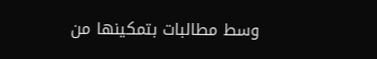وسط مطالبات بتمكينها من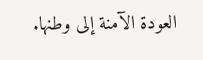العودة الآمنة إلى وطنها.